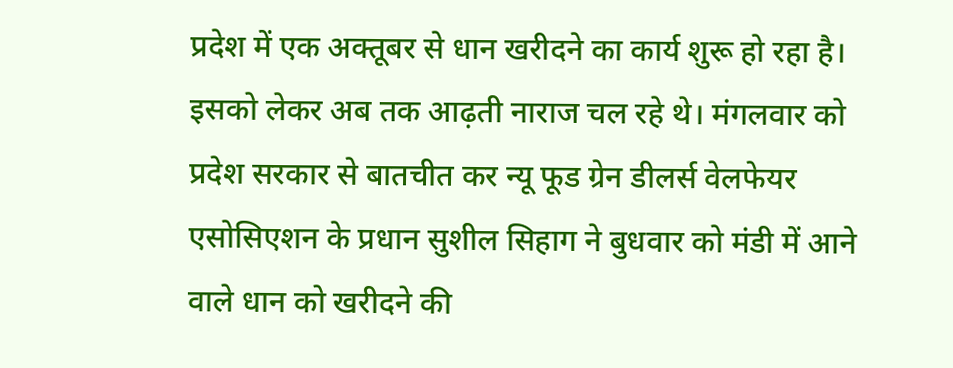प्रदेश में एक अक्तूबर से धान खरीदने का कार्य शुरू हो रहा है। इसको लेकर अब तक आढ़ती नाराज चल रहे थे। मंगलवार को प्रदेश सरकार से बातचीत कर न्यू फूड ग्रेन डीलर्स वेलफेयर एसोसिएशन के प्रधान सुशील सिहाग ने बुधवार को मंडी में आने वाले धान को खरीदने की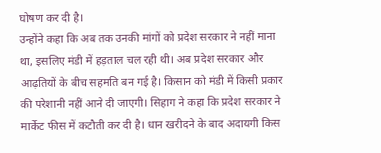घोषण कर दी है।
उन्होंने कहा कि अब तक उनकी मांगों को प्रदेश सरकार ने नहीं माना था, इसलिए मंडी में हड़ताल चल रही थी। अब प्रदेश सरकार और आढ़तियों के बीच सहमति बन गई है। किसान को मंडी में किसी प्रकार की परेशानी नहीं आने दी जाएगी। सिहाग ने कहा कि प्रदेश सरकार ने मार्केट फीस में कटौती कर दी है। धान खरीदने के बाद अदायगी किस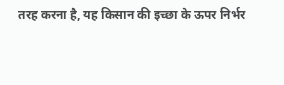तरह करना है, यह किसान की इच्छा के ऊपर निर्भर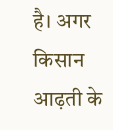है। अगर किसान आढ़ती के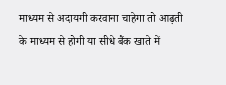माध्यम से अदायगी करवाना चाहेगा तो आढ़ती के माध्यम से होगी या सीधे बैंक खाते में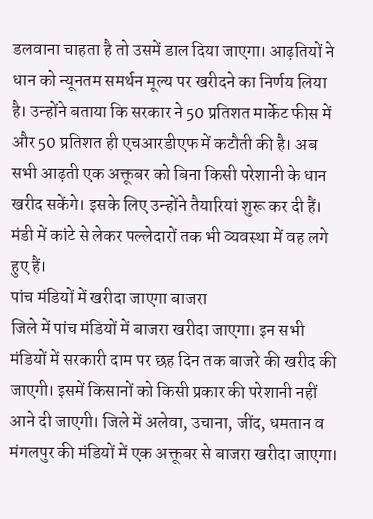डलवाना चाहता है तो उसमें डाल दिया जाएगा। आढ़तियों ने धान को न्यूनतम समर्थन मूल्य पर खरीदने का निर्णय लिया है। उन्होंने बताया कि सरकार ने 50 प्रतिशत मार्केट फीस में और 50 प्रतिशत ही एचआरडीएफ में कटौती की है। अब सभी आढ़ती एक अक्तूबर को बिना किसी परेशानी के धान खरीद सकेंगे। इसके लिए उन्होंने तैयारियां शुरू कर दी हैं। मंडी में कांटे से लेकर पल्लेदारों तक भी व्यवस्था में वह लगे हुए हैं।
पांच मंडियों में खरीदा जाएगा बाजरा
जिले में पांच मंडियों में बाजरा खरीदा जाएगा। इन सभी मंडियों में सरकारी दाम पर छह दिन तक बाजरे की खरीद की जाएगी। इसमें किसानों को किसी प्रकार की परेशानी नहीं आने दी जाएगी। जिले में अलेवा, उचाना, जींद, धमतान व मंगलपुर की मंडियों में एक अक्तूबर से बाजरा खरीदा जाएगा।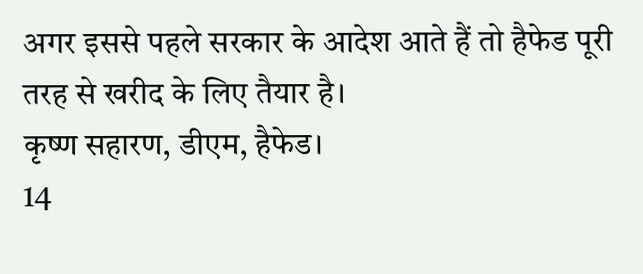अगर इससे पहले सरकार के आदेश आते हैं तो हैफेड पूरी तरह से खरीद के लिए तैयार है।
कृष्ण सहारण, डीएम, हैफेड।
14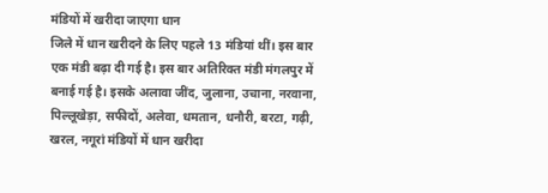मंडियों में खरीदा जाएगा धान
जिले में धान खरीदने के लिए पहले 13 मंडियां थीं। इस बार एक मंडी बढ़ा दी गई है। इस बार अतिरिक्त मंडी मंगलपुर में बनाई गई है। इसके अलावा जींद, जुलाना, उचाना, नरवाना, पिल्लूखेड़ा, सफीदों, अलेवा, धमतान, धनौरी, बरटा, गढ़ी, खरल, नगूरां मंडियों में धान खरीदा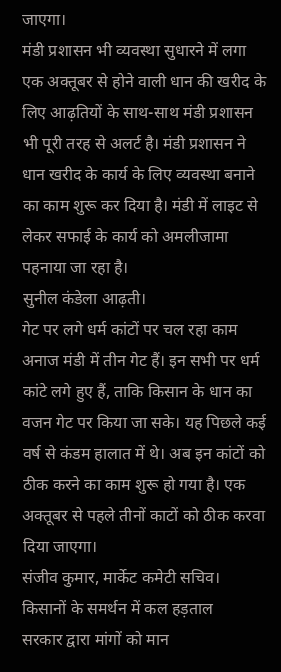जाएगा।
मंडी प्रशासन भी व्यवस्था सुधारने में लगा
एक अक्तूबर से होने वाली धान की खरीद के लिए आढ़तियों के साथ-साथ मंडी प्रशासन भी पूरी तरह से अलर्ट है। मंडी प्रशासन ने धान खरीद के कार्य के लिए व्यवस्था बनाने का काम शुरू कर दिया है। मंडी में लाइट से लेकर सफाई के कार्य को अमलीजामा पहनाया जा रहा है।
सुनील कंडेला आढ़ती।
गेट पर लगे धर्म कांटों पर चल रहा काम
अनाज मंडी में तीन गेट हैं। इन सभी पर धर्म कांटे लगे हुए हैं, ताकि किसान के धान का वजन गेट पर किया जा सके। यह पिछले कई वर्ष से कंडम हालात में थे। अब इन कांटों को ठीक करने का काम शुरू हो गया है। एक अक्तूबर से पहले तीनों काटों को ठीक करवा दिया जाएगा।
संजीव कुमार, मार्केट कमेटी सचिव।
किसानों के समर्थन में कल हड़ताल
सरकार द्वारा मांगों को मान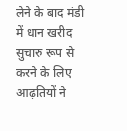लेने के बाद मंडी में धान खरीद सुचारु रूप से करने के लिए आढ़तियों ने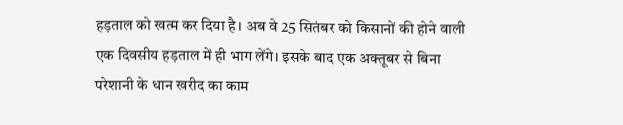हड़ताल को खत्म कर दिया है। अब वे 25 सितंबर को किसानों की होने वाली एक दिवसीय हड़ताल में ही भाग लेंगे। इसके बाद एक अक्तूबर से बिना परेशानी के धान खरीद का काम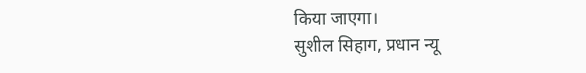किया जाएगा।
सुशील सिहाग, प्रधान न्यू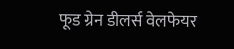फूड ग्रेन डीलर्स वेलफेयर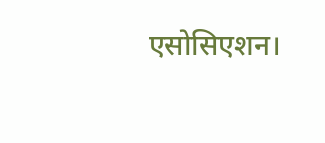एसोसिएशन।